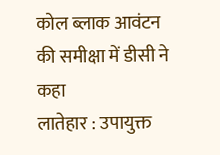कोल ब्लाक आवंटन की समीक्षा में डीसी ने कहा
लातेहार : उपायुक्त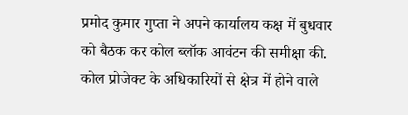प्रमोद कुमार गुप्ता ने अपने कार्यालय कक्ष में बुधवार को बैठक कर कोल ब्लॉक आवंटन की समीक्षा की. कोल प्रोजेक्ट के अधिकारियों से क्षेत्र में होने वाले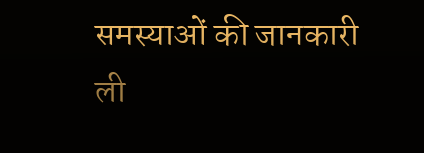समस्याओं की जानकारी ली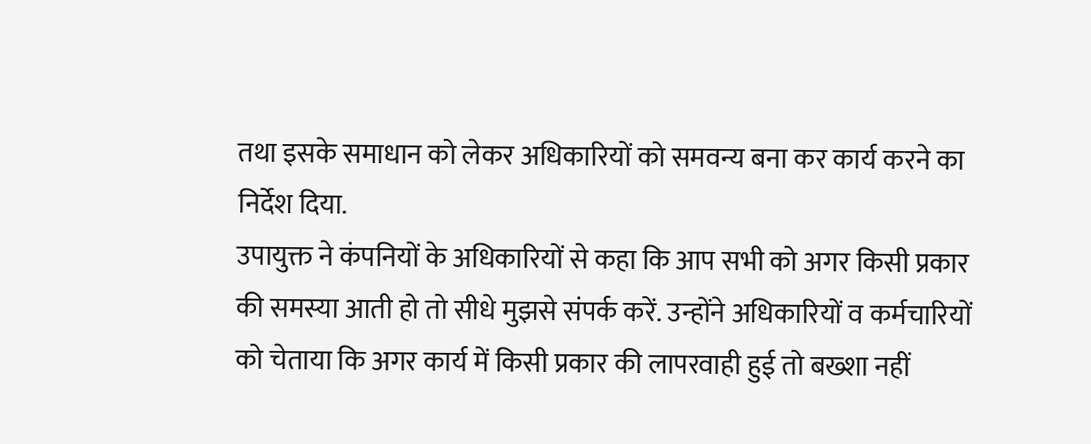तथा इसके समाधान को लेकर अधिकारियों को समवन्य बना कर कार्य करने का निर्देश दिया.
उपायुक्त ने कंपनियों के अधिकारियों से कहा कि आप सभी को अगर किसी प्रकार की समस्या आती हो तो सीधे मुझसे संपर्क करें. उन्होंने अधिकारियों व कर्मचारियों को चेताया कि अगर कार्य में किसी प्रकार की लापरवाही हुई तो बख्शा नहीं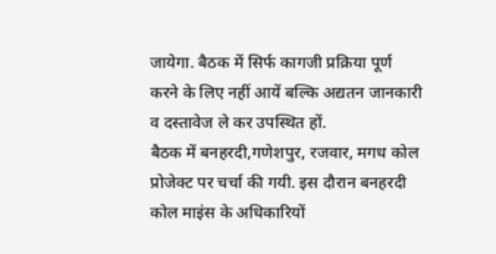जायेगा. बैठक में सिर्फ कागजी प्रक्रिया पूर्ण करने के लिए नहीं आयें बल्कि अद्यतन जानकारी व दस्तावेज ले कर उपस्थित हों.
बैठक में बनहरदी,गणेशपुर, रजवार, मगध कोल प्रोजेक्ट पर चर्चा की गयी. इस दौरान बनहरदी कोल माइंस के अधिकारियों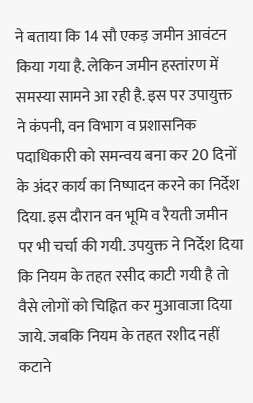ने बताया कि 14 सौ एकड़ जमीन आवंटन किया गया है. लेकिन जमीन हस्तांरण में समस्या सामने आ रही है. इस पर उपायुक्त ने कंपनी, वन विभाग व प्रशासनिक पदाधिकारी को समन्वय बना कर 20 दिनों के अंदर कार्य का निष्पादन करने का निर्देश दिया. इस दौरान वन भूमि व रैयती जमीन पर भी चर्चा की गयी. उपयुक्त ने निर्देश दिया कि नियम के तहत रसीद काटी गयी है तो वैसे लोगों को चिह्नित कर मुआवाजा दिया जाये. जबकि नियम के तहत रशीद नहीं कटाने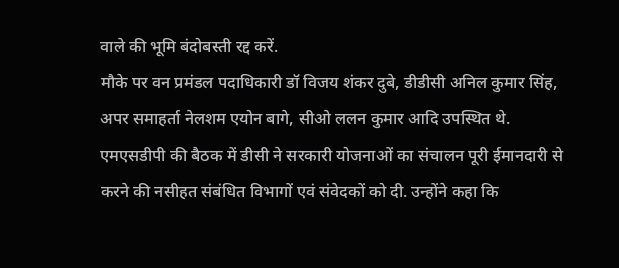वाले की भूमि बंदोबस्ती रद्द करें.
मौके पर वन प्रमंडल पदाधिकारी डॉ विजय शंकर दुबे, डीडीसी अनिल कुमार सिंह, अपर समाहर्ता नेलशम एयोन बागे, सीओ ललन कुमार आदि उपस्थित थे. एमएसडीपी की बैठक में डीसी ने सरकारी योजनाओं का संचालन पूरी ईमानदारी से करने की नसीहत संबंधित विभागों एवं संवेदकों को दी. उन्होंने कहा कि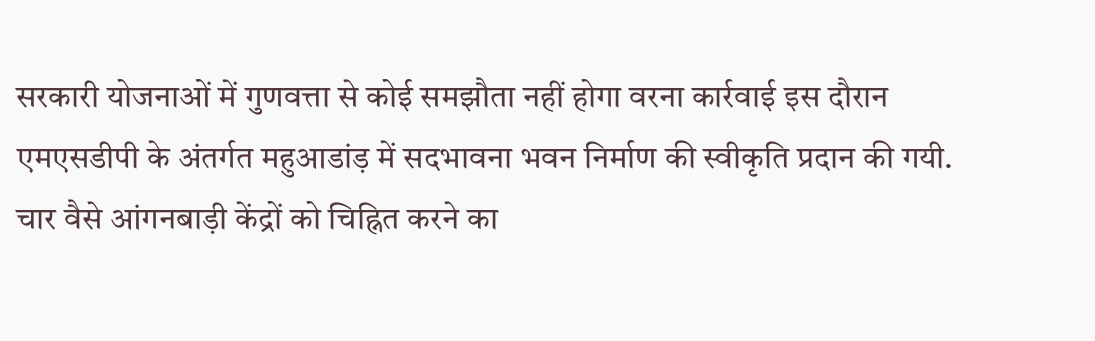सरकारी योजनाओं में गुणवत्ता से कोई समझौता नहीं होगा वरना कार्रवाई इस दौरान एमएसडीपी के अंतर्गत महुआडांड़ में सदभावना भवन निर्माण की स्वीकृति प्रदान की गयी. चार वैसे आंगनबाड़ी केंद्रों को चिह्नित करने का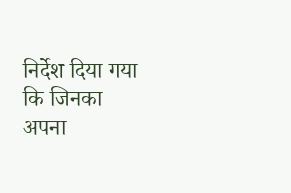निर्देश दिया गया कि जिनका अपना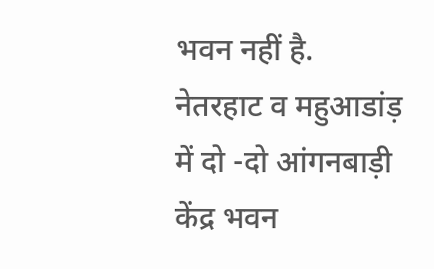भवन नहीं है.
नेतरहाट व महुआडांड़ में दो -दो आंगनबाड़ी केंद्र भवन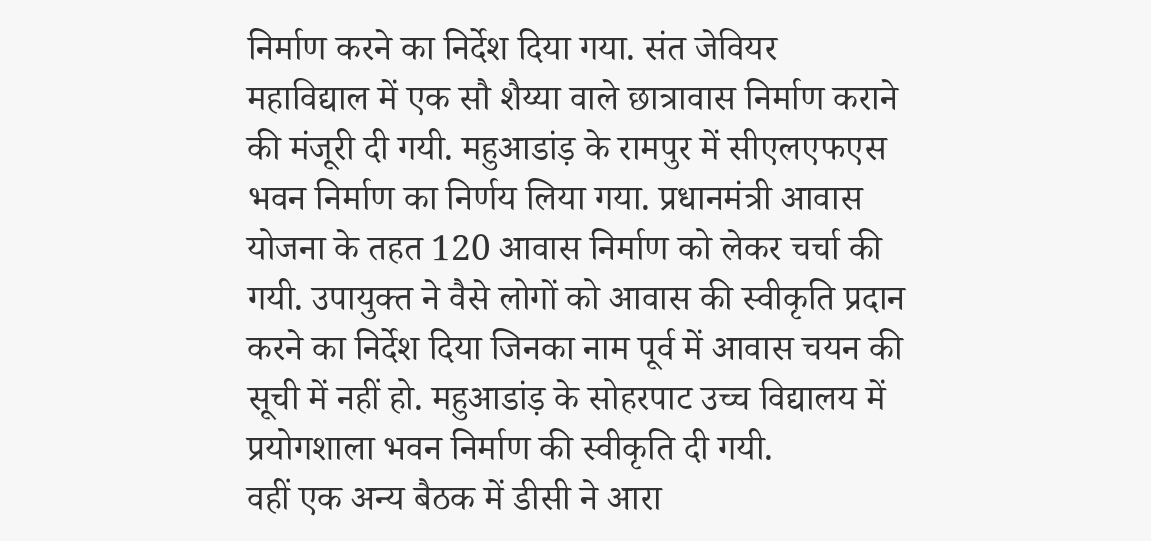निर्माण करने का निर्देश दिया गया. संत जेवियर महाविद्याल में एक सौ शैय्या वाले छात्रावास निर्माण कराने की मंजूरी दी गयी. महुआडांड़ के रामपुर में सीएलएफएस भवन निर्माण का निर्णय लिया गया. प्रधानमंत्री आवास योजना के तहत 120 आवास निर्माण को लेकर चर्चा की गयी. उपायुक्त ने वैसे लोगों को आवास की स्वीकृति प्रदान करने का निर्देश दिया जिनका नाम पूर्व में आवास चयन की सूची में नहीं हो. महुआडांड़ के सोहरपाट उच्च विद्यालय में प्रयोगशाला भवन निर्माण की स्वीकृति दी गयी.
वहीं एक अन्य बैठक में डीसी ने आरा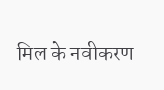मिल के नवीकरण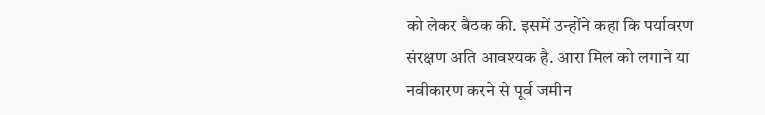को लेकर बैठक की. इसमें उन्होंने कहा कि पर्यावरण संरक्षण अति आवश्यक है. आरा मिल को लगाने या नवीकारण करने से पूर्व जमीन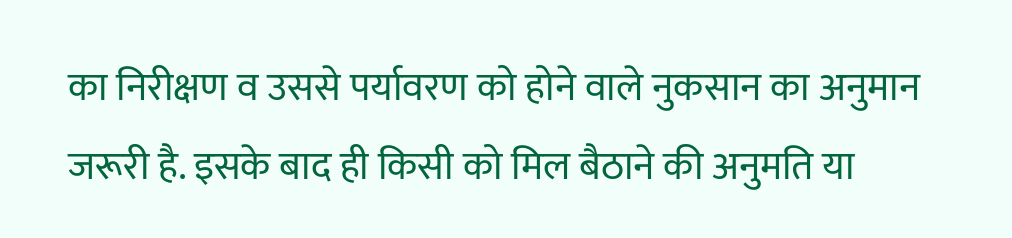का निरीक्षण व उससे पर्यावरण को होने वाले नुकसान का अनुमान जरूरी है. इसके बाद ही किसी को मिल बैठाने की अनुमति या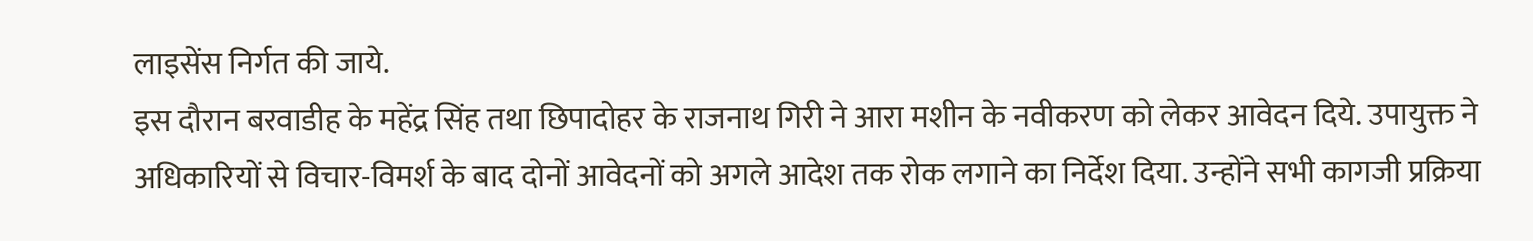लाइसेंस निर्गत की जाये.
इस दौरान बरवाडीह के महेंद्र सिंह तथा छिपादोहर के राजनाथ गिरी ने आरा मशीन के नवीकरण को लेकर आवेदन दिये. उपायुक्त ने अधिकारियों से विचार-विमर्श के बाद दोनों आवेदनों को अगले आदेश तक रोक लगाने का निर्देश दिया. उन्होंने सभी कागजी प्रक्रिया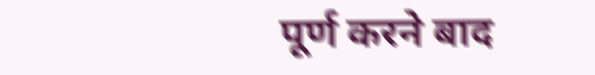पूर्ण करने बाद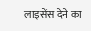लाइसेंस देने का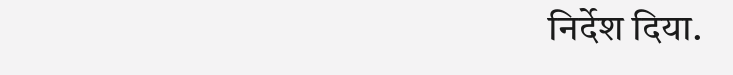निर्देश दिया.